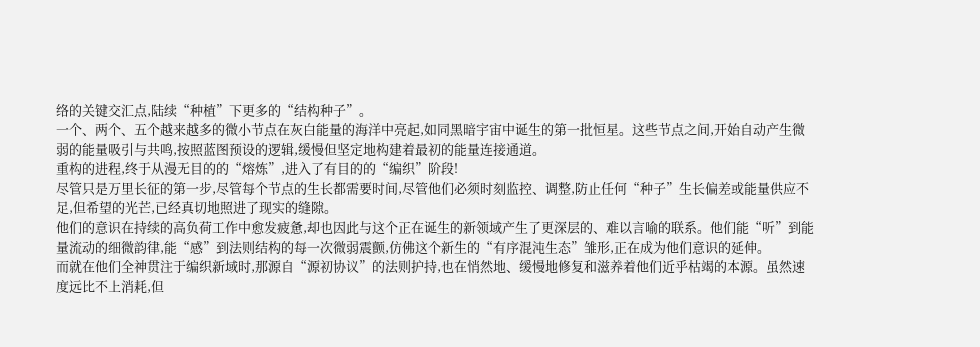络的关键交汇点,陆续“种植”下更多的“结构种子”。
一个、两个、五个越来越多的微小节点在灰白能量的海洋中亮起,如同黑暗宇宙中诞生的第一批恒星。这些节点之间,开始自动产生微弱的能量吸引与共鸣,按照蓝图预设的逻辑,缓慢但坚定地构建着最初的能量连接通道。
重构的进程,终于从漫无目的的“熔炼”,进入了有目的的“编织”阶段!
尽管只是万里长征的第一步,尽管每个节点的生长都需要时间,尽管他们必须时刻监控、调整,防止任何“种子”生长偏差或能量供应不足,但希望的光芒,已经真切地照进了现实的缝隙。
他们的意识在持续的高负荷工作中愈发疲惫,却也因此与这个正在诞生的新领域产生了更深层的、难以言喻的联系。他们能“听”到能量流动的细微韵律,能“感”到法则结构的每一次微弱震颤,仿佛这个新生的“有序混沌生态”雏形,正在成为他们意识的延伸。
而就在他们全神贯注于编织新域时,那源自“源初协议”的法则护持,也在悄然地、缓慢地修复和滋养着他们近乎枯竭的本源。虽然速度远比不上消耗,但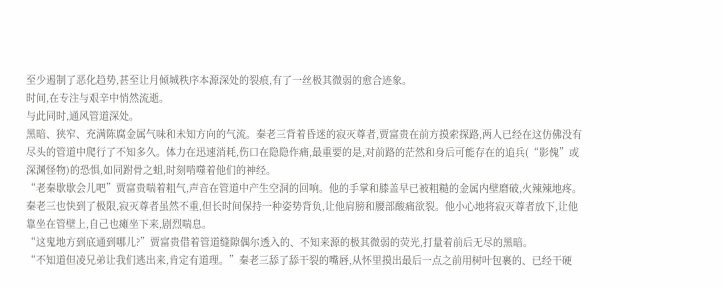至少遏制了恶化趋势,甚至让月倾城秩序本源深处的裂痕,有了一丝极其微弱的愈合迹象。
时间,在专注与艰辛中悄然流逝。
与此同时,通风管道深处。
黑暗、狭窄、充满陈腐金属气味和未知方向的气流。秦老三背着昏迷的寂灭尊者,贾富贵在前方摸索探路,两人已经在这仿佛没有尽头的管道中爬行了不知多久。体力在迅速消耗,伤口在隐隐作痛,最重要的是,对前路的茫然和身后可能存在的追兵(“影傀”或深渊怪物)的恐惧,如同跗骨之蛆,时刻啃噬着他们的神经。
“老秦歇歇会儿吧”贾富贵喘着粗气,声音在管道中产生空洞的回响。他的手掌和膝盖早已被粗糙的金属内壁磨破,火辣辣地疼。
秦老三也快到了极限,寂灭尊者虽然不重,但长时间保持一种姿势背负,让他肩膀和腰部酸痛欲裂。他小心地将寂灭尊者放下,让他靠坐在管壁上,自己也瘫坐下来,剧烈喘息。
“这鬼地方到底通到哪儿?”贾富贵借着管道缝隙偶尔透入的、不知来源的极其微弱的荧光,打量着前后无尽的黑暗。
“不知道但凌兄弟让我们逃出来,肯定有道理。”秦老三舔了舔干裂的嘴唇,从怀里摸出最后一点之前用树叶包裹的、已经干硬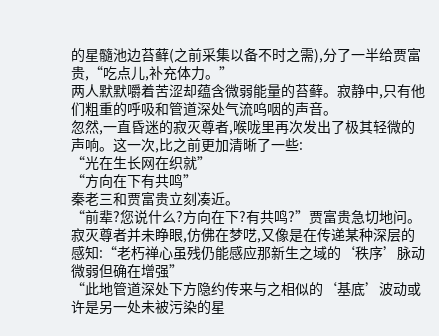的星髓池边苔藓(之前采集以备不时之需),分了一半给贾富贵,“吃点儿,补充体力。”
两人默默嚼着苦涩却蕴含微弱能量的苔藓。寂静中,只有他们粗重的呼吸和管道深处气流呜咽的声音。
忽然,一直昏迷的寂灭尊者,喉咙里再次发出了极其轻微的声响。这一次,比之前更加清晰了一些:
“光在生长网在织就”
“方向在下有共鸣”
秦老三和贾富贵立刻凑近。
“前辈?您说什么?方向在下?有共鸣?”贾富贵急切地问。
寂灭尊者并未睁眼,仿佛在梦呓,又像是在传递某种深层的感知:“老朽禅心虽残仍能感应那新生之域的‘秩序’脉动微弱但确在增强”
“此地管道深处下方隐约传来与之相似的‘基底’波动或许是另一处未被污染的星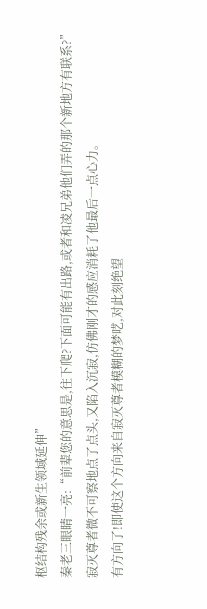枢结构残余或新生领域延伸”
秦老三眼睛一亮:“前辈您的意思是,往下爬?下面可能有出路,或者和凌兄弟他们弄的那个新地方有联系?”
寂灭尊者微不可察地点了点头,又陷入沉寂,仿佛刚才的感应消耗了他最后一点心力。
有方向了!即使这个方向来自寂灭尊者模糊的梦呓,对此刻绝望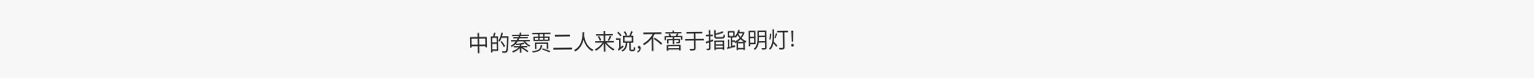中的秦贾二人来说,不啻于指路明灯!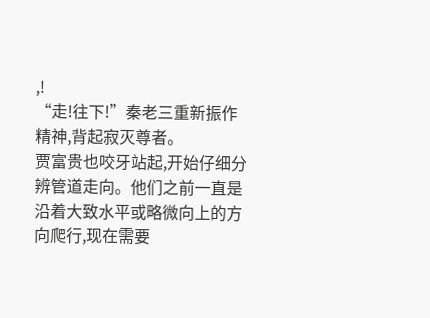,!
“走!往下!”秦老三重新振作精神,背起寂灭尊者。
贾富贵也咬牙站起,开始仔细分辨管道走向。他们之前一直是沿着大致水平或略微向上的方向爬行,现在需要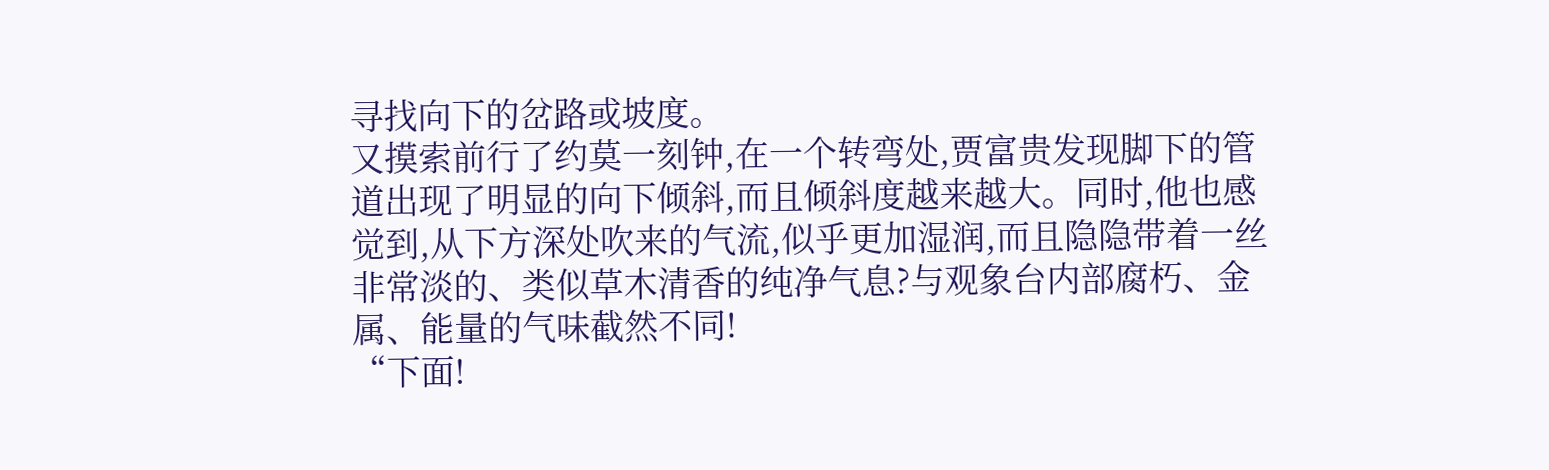寻找向下的岔路或坡度。
又摸索前行了约莫一刻钟,在一个转弯处,贾富贵发现脚下的管道出现了明显的向下倾斜,而且倾斜度越来越大。同时,他也感觉到,从下方深处吹来的气流,似乎更加湿润,而且隐隐带着一丝非常淡的、类似草木清香的纯净气息?与观象台内部腐朽、金属、能量的气味截然不同!
“下面!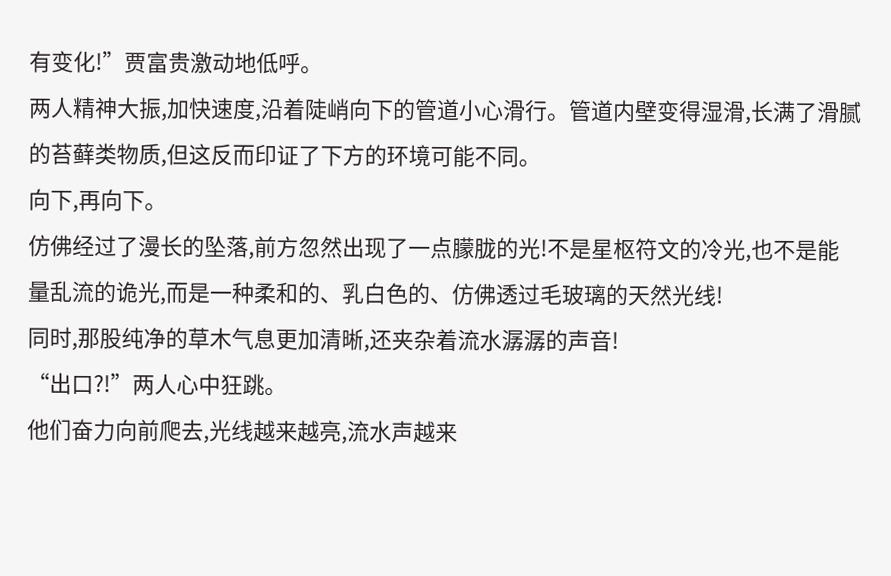有变化!”贾富贵激动地低呼。
两人精神大振,加快速度,沿着陡峭向下的管道小心滑行。管道内壁变得湿滑,长满了滑腻的苔藓类物质,但这反而印证了下方的环境可能不同。
向下,再向下。
仿佛经过了漫长的坠落,前方忽然出现了一点朦胧的光!不是星枢符文的冷光,也不是能量乱流的诡光,而是一种柔和的、乳白色的、仿佛透过毛玻璃的天然光线!
同时,那股纯净的草木气息更加清晰,还夹杂着流水潺潺的声音!
“出口?!”两人心中狂跳。
他们奋力向前爬去,光线越来越亮,流水声越来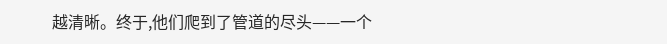越清晰。终于,他们爬到了管道的尽头——一个